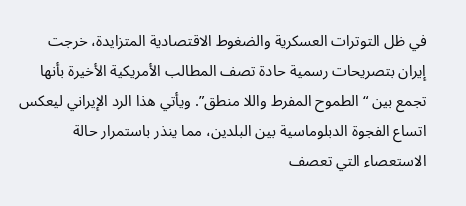في ظل التوترات العسكرية والضغوط الاقتصادية المتزايدة، خرجت إيران بتصريحات رسمية حادة تصف المطالب الأمريكية الأخيرة بأنها تجمع بين “الطموح المفرط واللا منطق”. ويأتي هذا الرد الإيراني ليعكس اتساع الفجوة الدبلوماسية بين البلدين، مما ينذر باستمرار حالة الاستعصاء التي تعصف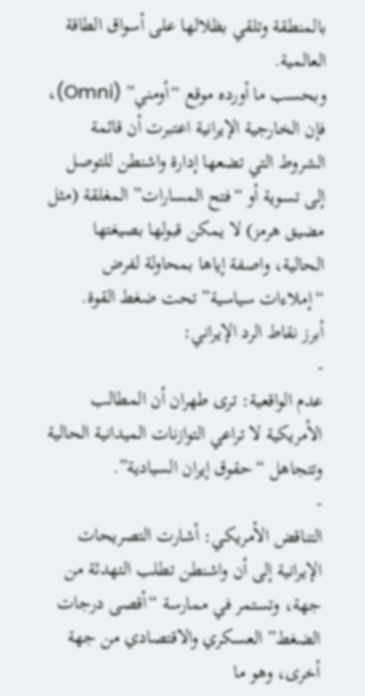بالمنطقة وتلقي بظلالها على أسواق الطاقة العالمية.
وبحسب ما أورده موقع “أومني” (Omni)، فإن الخارجية الإيرانية اعتبرت أن قائمة الشروط التي تضعها إدارة واشنطن للتوصل إلى تسوية أو “فتح المسارات” المغلقة (مثل مضيق هرمز) لا يمكن قبولها بصيغتها الحالية، واصفة إياها بمحاولة لفرض “إملاءات سياسية” تحت ضغط القوة.
أبرز نقاط الرد الإيراني:
-
عدم الواقعية: ترى طهران أن المطالب الأمريكية لا تراعي التوازنات الميدانية الحالية وتتجاهل “حقوق إيران السيادية”.
-
التناقض الأمريكي: أشارت التصريحات الإيرانية إلى أن واشنطن تطلب التهدئة من جهة، وتستمر في ممارسة “أقصى درجات الضغط” العسكري والاقتصادي من جهة أخرى، وهو ما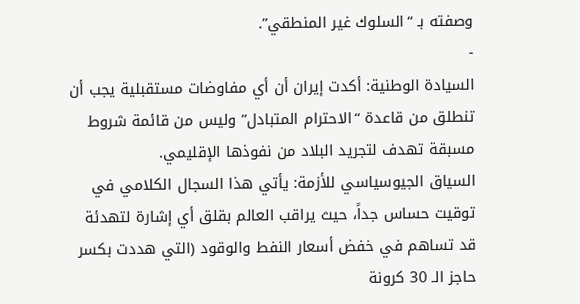وصفته بـ “السلوك غير المنطقي”.
-
السيادة الوطنية: أكدت إيران أن أي مفاوضات مستقبلية يجب أن تنطلق من قاعدة “الاحترام المتبادل” وليس من قائمة شروط مسبقة تهدف لتجريد البلاد من نفوذها الإقليمي.
السياق الجيوسياسي للأزمة: يأتي هذا السجال الكلامي في توقيت حساس جداً، حيث يراقب العالم بقلق أي إشارة لتهدئة قد تساهم في خفض أسعار النفط والوقود (التي هددت بكسر حاجز الـ 30 كرونة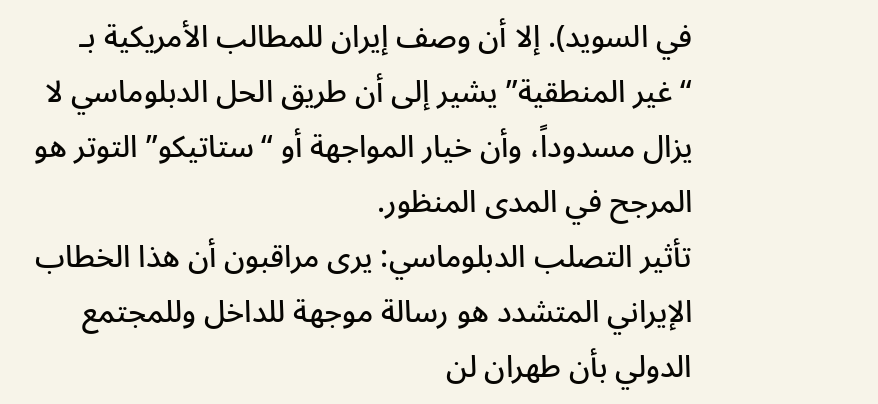في السويد). إلا أن وصف إيران للمطالب الأمريكية بـ “غير المنطقية” يشير إلى أن طريق الحل الدبلوماسي لا يزال مسدوداً، وأن خيار المواجهة أو “ستاتيكو” التوتر هو المرجح في المدى المنظور.
تأثير التصلب الدبلوماسي: يرى مراقبون أن هذا الخطاب الإيراني المتشدد هو رسالة موجهة للداخل وللمجتمع الدولي بأن طهران لن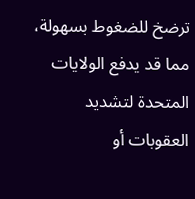ترضخ للضغوط بسهولة، مما قد يدفع الولايات المتحدة لتشديد العقوبات أو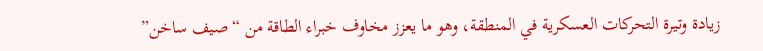زيادة وتيرة التحركات العسكرية في المنطقة، وهو ما يعزز مخاوف خبراء الطاقة من “صيف ساخن”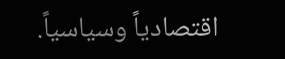اقتصادياً وسياسياً.